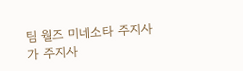팀 월즈 미네소타 주지사가 주지사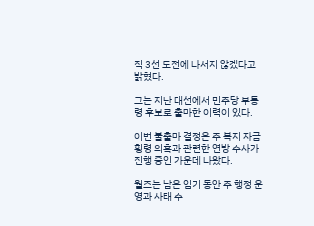직 3선 도전에 나서지 않겠다고 밝혔다.

그는 지난 대선에서 민주당 부통령 후보로 출마한 이력이 있다.

이번 불출마 결정은 주 복지 자금 횡령 의혹과 관련한 연방 수사가 진행 중인 가운데 나왔다.

월즈는 남은 임기 동안 주 행정 운영과 사태 수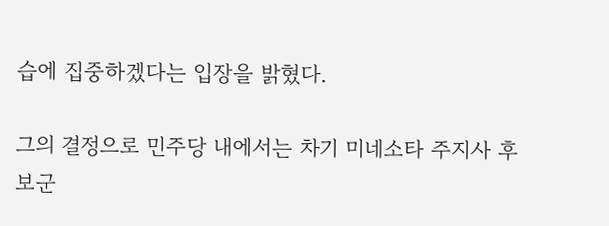습에 집중하겠다는 입장을 밝혔다.

그의 결정으로 민주당 내에서는 차기 미네소타 주지사 후보군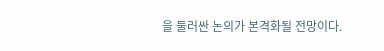을 둘러싼 논의가 본격화될 전망이다.